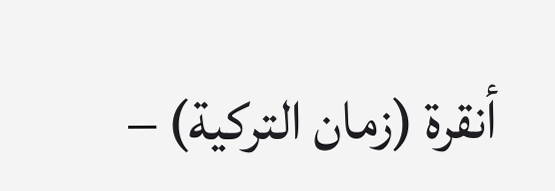أنقرة (زمان التركية) –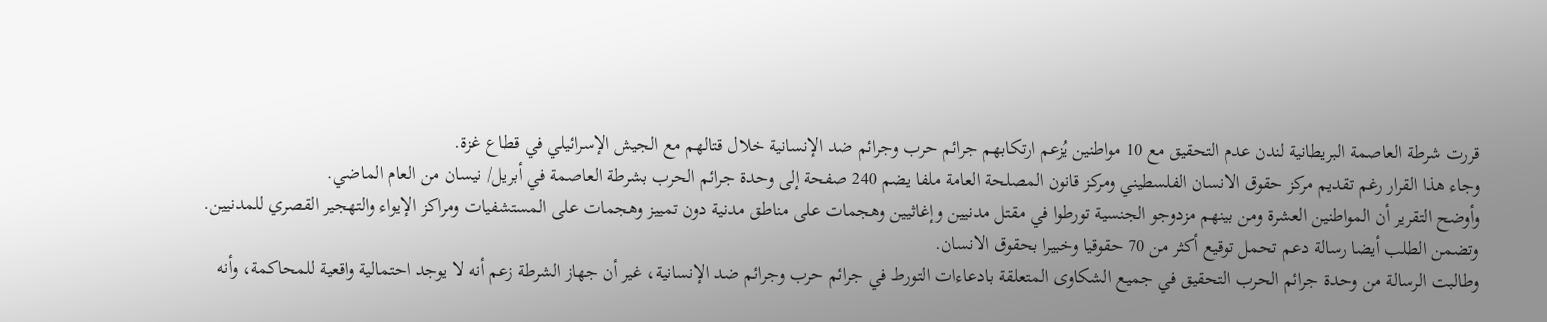قررت شرطة العاصمة البريطانية لندن عدم التحقيق مع 10 مواطنين يُزعم ارتكابهم جرائم حرب وجرائم ضد الإنسانية خلال قتالهم مع الجيش الإسرائيلي في قطاع غزة.
وجاء هذا القرار رغم تقديم مركز حقوق الانسان الفلسطيني ومركز قانون المصلحة العامة ملفا يضم 240 صفحة إلى وحدة جرائم الحرب بشرطة العاصمة في أبريل/ نيسان من العام الماضي.
وأوضح التقرير أن المواطنين العشرة ومن بينهم مزدوجو الجنسية تورطوا في مقتل مدنيين وإغاثيين وهجمات على مناطق مدنية دون تمييز وهجمات على المستشفيات ومراكز الإيواء والتهجير القصري للمدنيين.
وتضمن الطلب أيضا رسالة دعم تحمل توقيع أكثر من 70 حقوقيا وخبيرا بحقوق الانسان.
وطالبت الرسالة من وحدة جرائم الحرب التحقيق في جميع الشكاوى المتعلقة بادعاءات التورط في جرائم حرب وجرائم ضد الإنسانية، غير أن جهاز الشرطة زعم أنه لا يوجد احتمالية واقعية للمحاكمة، وأنه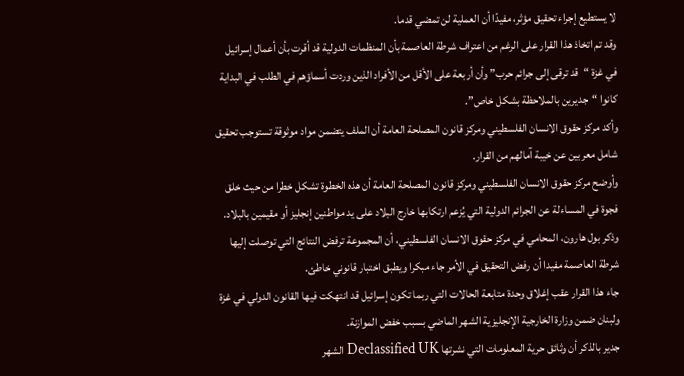لا يستطيع إجراء تحقيق مؤثر، مفيدًا أن العملية لن تمضي قدما.
وقد تم اتخاذ هذا القرار على الرغم من اعتراف شرطة العاصمة بأن المنظمات الدولية قد أقرت بأن أعمال إسرائيل في غزة “قد ترقى إلى جرائم حرب” وأن أربعة على الأقل من الأفراد الذين وردت أسماؤهم في الطلب في البداية كانوا “جديرين بالملاحظة بشكل خاص”.
وأكد مركز حقوق الانسان الفلسطيني ومركز قانون المصلحة العامة أن الملف يتضمن مواد موثوقة تستوجب تحقيق شامل معربين عن خيبة آمالهم من القرار.
وأوضح مركز حقوق الانسان الفلسطيني ومركز قانون المصلحة العامة أن هذه الخطوة تشكل خطرا من حيث خلق فجوة في المساءلة عن الجرائم الدولية التي يُزعم ارتكابها خارج البلاد على يد مواطنين إنجليز أو مقيمين بالبلاد.
وذكر بول هارون، المحامي في مركز حقوق الانسان الفلسطيني، أن المجموعة ترفض النتائج التي توصلت إليها شرطة العاصمة مفيدا أن رفض التحقيق في الأمر جاء مبكرا ويطبق اختبار قانوني خاطئ.
جاء هذا القرار عقب إغلاق وحدة متابعة الحالات التي ربما تكون إسرائيل قد انتهكت فيها القانون الدولي في غزة ولبنان ضمن وزارة الخارجية الإنجليزية الشهر الماضي بسبب خفض الموازنة.
جدير بالذكر أن وثائق حرية المعلومات التي نشرتها Declassified UK الشهر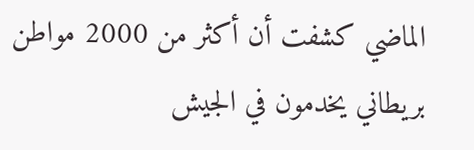الماضي كشفت أن أكثر من 2000 مواطن بريطاني يخدمون في الجيش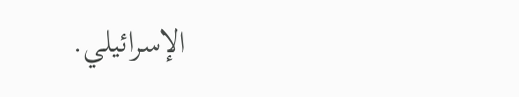الإسرائيلي.